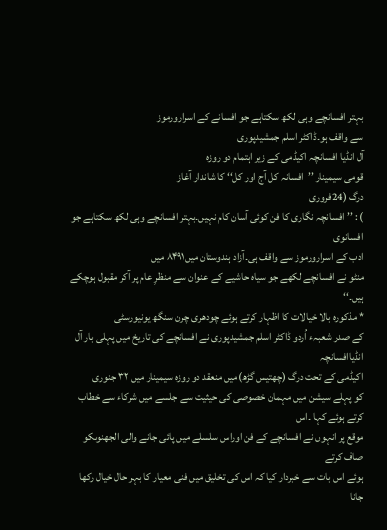بہتر افسانچے وہی لکھ سکتاہے جو افسانے کے اسرارورموز
سے واقف ہو۔ڈاکٹر اسلم جمشیدپوری
آل انڈیا افسانچہ اکیڈمی کے زیر اہتمام دو روزہ
قومی سیمینار ’’افسانہ کل آج اور کل‘‘ کا شاندار آغاز
درگ (24فروری
) : ’’ افسانچہ نگاری کا فن کوئی آسان کام نہیں۔بہتر افسانچے وہی لکھ سکتاہے جو افسانوی
ادب کے اسرارورموز سے واقف ہی۔آزاد ہندوستان میں۸۴۹۱ میں
منٹو نے افسانچے لکھے جو سیاہ حاشیے کے عنوان سے منظرِ عام پر آکر مقبول ہوچکے ہیں۔‘‘
* مذکورہ بالا خیالات کا اظہار کرتے ہوئے چودھری چرن سنگھ یونیورسٹی
کے صدر شعبہء اُردو ڈاکٹر اسلم جمشیدپوری نے افسانچے کی تاریخ میں پہلی بار آل انڈیاافسانچہ
اکیڈمی کے تحت درگ (چھتیس گڑھ)میں منعقد دو روزہ سیمینار میں ۳۲ جنوری
کو پہلے سیشن میں مہمان خصوصی کی حیثیت سے جلسے میں شرکاء سے خطاب کرتے ہوئے کہا ۔اس
موقع پر انہوں نے افسانچے کے فن اوراس سلسلے میں پائی جانے والی الجھنوںکو صاف کرتے
ہوئے اس بات سے خبردار کیا کہ اس کی تخلیق میں فنی معیار کا بہر حال خیال رکھا جانا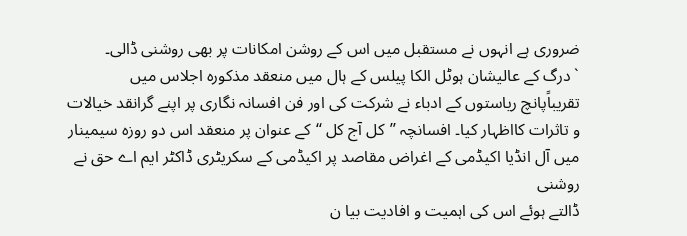ضروری ہے انہوں نے مستقبل میں اس کے روشن امکانات پر بھی روشنی ڈالی۔
` درگ کے عالیشان ہوٹل الکا پیلس کے ہال میں منعقد مذکورہ اجلاس میں
تقریباًپانچ ریاستوں کے ادباء نے شرکت کی اور فن افسانہ نگاری پر اپنے گرانقد خیالات
و تاثرات کااظہار کیا۔ افسانچہ ’’کل آج کل ‘‘کے عنوان پر منعقد اس دو روزہ سیمینار
میں آل انڈیا اکیڈمی کے اغراض مقاصد پر اکیڈمی کے سکریٹری ڈاکٹر ایم اے حق نے روشنی
ڈالتے ہوئے اس کی اہمیت و افادیت بیا ن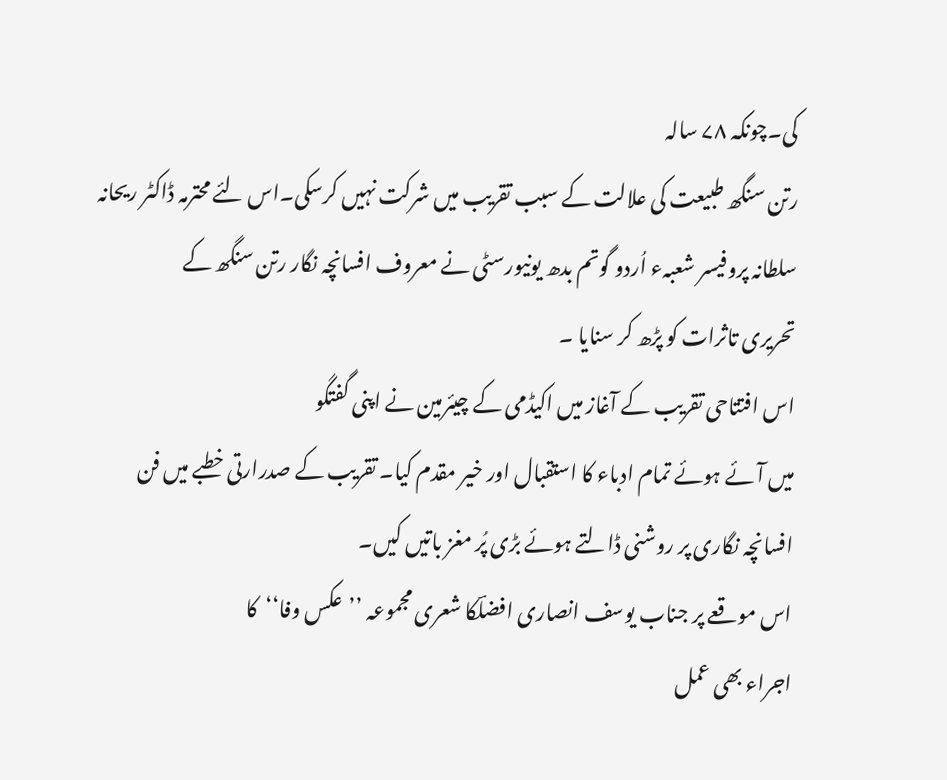کی۔چونکہ ۷۸ سالہ
رتن سنگھ طبیعت کی علالت کے سبب تقریب میں شرکت نہیں کرسکی۔اس لئے محترمہ ڈاکٹر ریحانہ
سلطانہ پروفیسر شعبہء اُردو گوتم بدھ یونیورسٹی نے معروف افسانچہ نگار رتن سنگھ کے
تحریری تاثرات کو پڑھ کر سنایا ۔
اس افتتاحی تقریب کے آغاز میں اکیڈمی کے چیئرمین نے اپنی گفتگو
میں آئے ہوئے تمام ادباء کا استقبال اور خیر مقدم کیا۔ تقریب کے صدرارتی خطبے میں فن
افسانچہ نگاری پر روشنی ڈالتے ہوئے بڑی پُر مغز باتیں کیں۔
اس موقعے پر جناب یوسف انصاری افضلؔکا شعری مجموعہ ’’عکس وفا‘‘کا
اجراء بھی عمل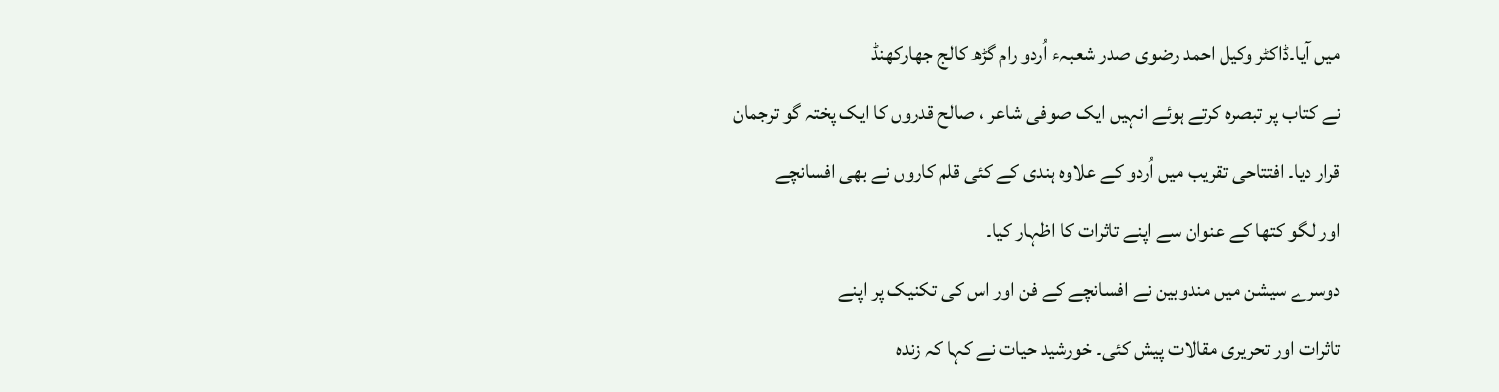میں آیا۔ڈاکٹر وکیل احمد رضوی صدر شعبہء اُردو رام گڑھ کالج جھارکھنڈ
نے کتاب پر تبصرہ کرتے ہوئے انہیں ایک صوفی شاعر ، صالح قدروں کا ایک پختہ گو ترجمان
قرار دیا۔ افتتاحی تقریب میں اُردو کے علاوہ ہندی کے کئی قلم کاروں نے بھی افسانچے
اور لگو کتھا کے عنوان سے اپنے تاثرات کا اظہار کیا۔
دوسرے سیشن میں مندوبین نے افسانچے کے فن اور اس کی تکنیک پر اپنے
تاثرات اور تحریری مقالات پیش کئی۔ خورشید حیات نے کہا کہ زندہ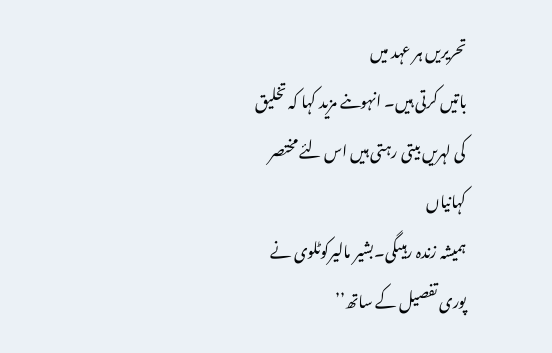تحریریں ہر عہد میں
باتیں کرتی ہیں۔ انہوںنے مزید کہا کہ تخلیق کی لہریں بیتی رہتی ہیں اس لئے مختصر کہانیاں
ہمیشہ زندہ رہیںگی۔بشیر مالیرکوٹلوی نے پوری تفصیل کے ساتھ’’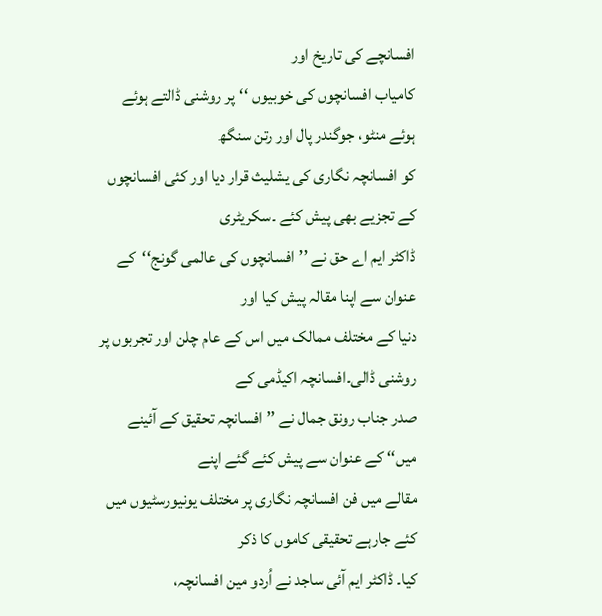افسانچے کی تاریخ اور
کامیاب افسانچوں کی خوبیوں ‘‘پر روشنی ڈالتے ہوئے ہوئے منٹو، جوگندر پال اور رتن سنگھ
کو افسانچہ نگاری کی یشلیث قرار دیا اور کئی افسانچوں کے تجزیے بھی پیش کئے ۔سکریٹری
ڈاکٹر ایم اے حق نے ’’افسانچوں کی عالمی گونج‘‘کے عنوان سے اپنا مقالہ پیش کیا اور
دنیا کے مختلف ممالک میں اس کے عام چلن اور تجربوں پر روشنی ڈالی۔افسانچہ اکیڈمی کے
صدر جناب رونق جمال نے ’’افسانچہ تحقیق کے آئینے میں‘‘ کے عنوان سے پیش کئے گئے اپنے
مقالے میں فن افسانچہ نگاری پر مختلف یونیورسٹیوں میں کئے جارہے تحقیقی کاموں کا ذکر
کیا۔ ڈاکٹر ایم آئی ساجد نے اُردو مین افسانچہ،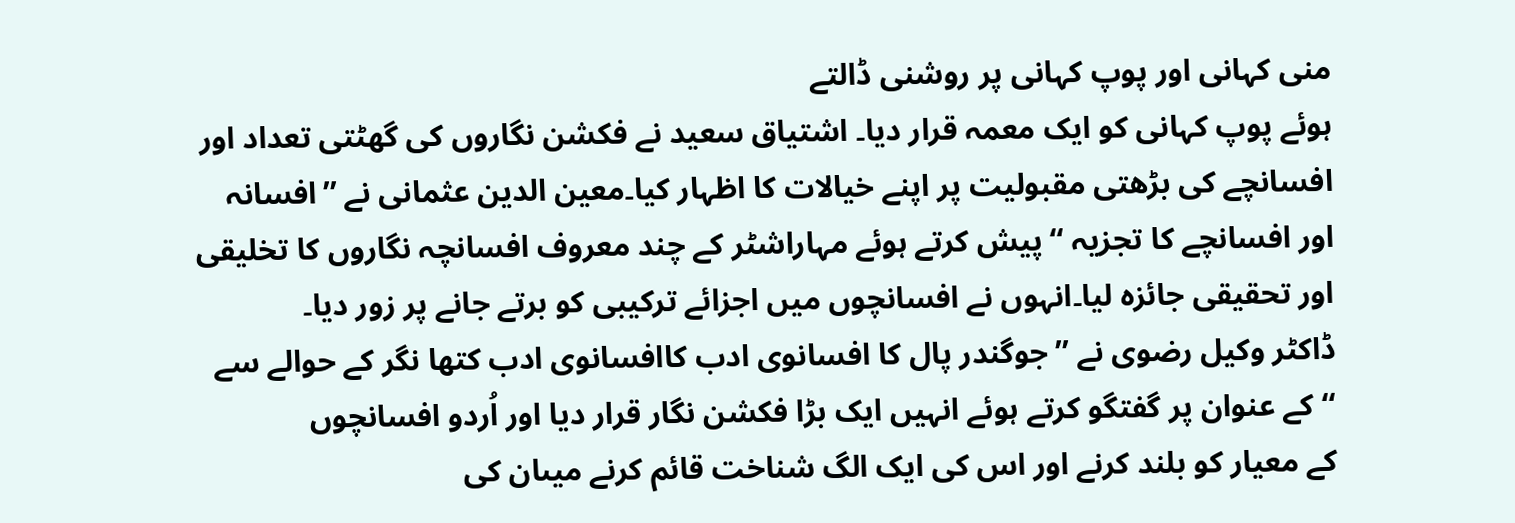منی کہانی اور پوپ کہانی پر روشنی ڈالتے
ہوئے پوپ کہانی کو ایک معمہ قرار دیا۔ اشتیاق سعید نے فکشن نگاروں کی گھٹتی تعداد اور
افسانچے کی بڑھتی مقبولیت پر اپنے خیالات کا اظہار کیا۔معین الدین عثمانی نے ’’افسانہ
اور افسانچے کا تجزیہ ‘‘پیش کرتے ہوئے مہاراشٹر کے چند معروف افسانچہ نگاروں کا تخلیقی
اور تحقیقی جائزہ لیا۔انہوں نے افسانچوں میں اجزائے ترکیبی کو برتے جانے پر زور دیا۔
ڈاکٹر وکیل رضوی نے ’’جوگندر پال کا افسانوی ادب کاافسانوی ادب کتھا نگر کے حوالے سے
‘‘کے عنوان پر گفتگو کرتے ہوئے انہیں ایک بڑا فکشن نگار قرار دیا اور اُردو افسانچوں
کے معیار کو بلند کرنے اور اس کی ایک الگ شناخت قائم کرنے میںان کی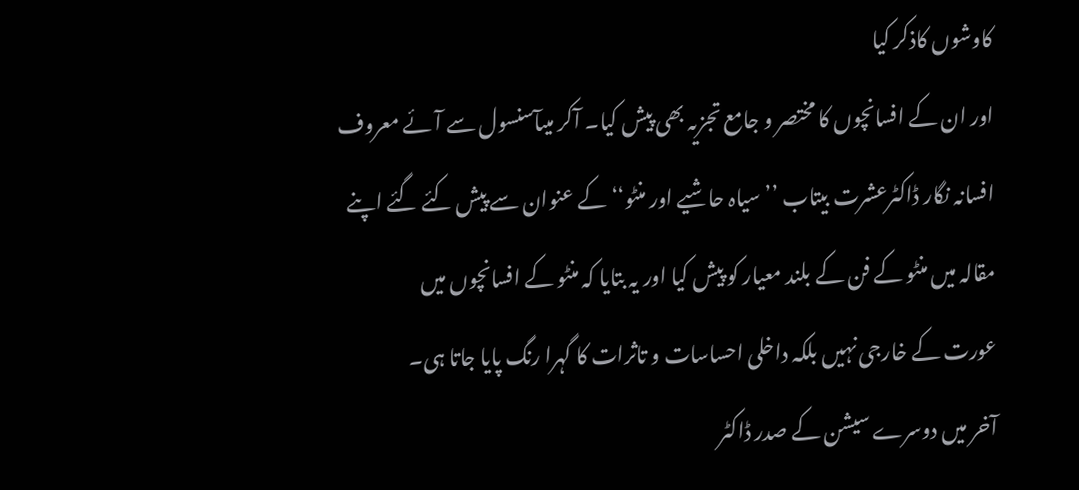کاوشوں کاذکر کیا
اور ان کے افسانچوں کا مختصر و جامع تجزیہ بھی پیش کیا۔ آکر میںآسنسول سے آئے معروف
افسانہ نگار ڈاکٹرعشرت بیتاب ’’سیاہ حاشیے اور منٹو‘‘ کے عنوان سے پیش کئے گئے اپنے
مقالہ میں منٹو کے فن کے بلند معیار کو پیش کیا اور یہ بتایا کہ منٹو کے افسانچوں میں
عورت کے خارجی نہیں بلکہ داخلی احساسات و تاثرات کا گہرا رنگ پایا جاتا ہی۔
آخر میں دوسرے سیشن کے صدر ڈاکٹر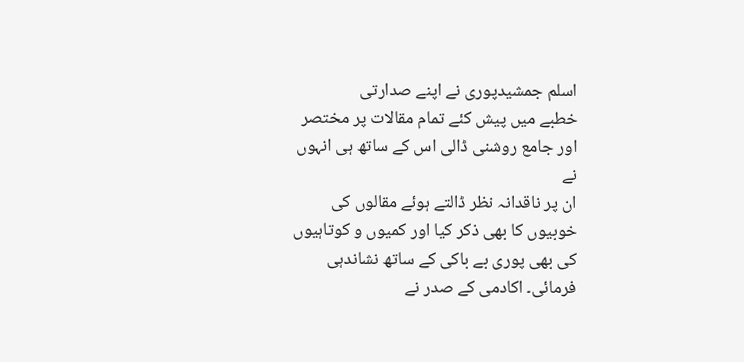اسلم جمشیدپوری نے اپنے صدارتی
خطبے میں پیش کئے تمام مقالات پر مختصر اور جامع روشنی ڈالی اس کے ساتھ ہی انہوں نے
ان پر ناقدانہ نظر ڈالتے ہوئے مقالوں کی خوبیوں کا بھی ذکر کیا اور کمیوں و کوتاہیوں
کی بھی پوری بے باکی کے ساتھ نشاندہی فرمائی۔ اکادمی کے صدر نے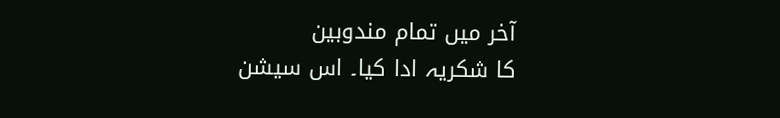آخر میں تمام مندوبین
کا شکریہ ادا کیا۔ اس سیشن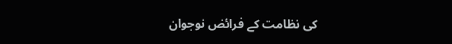کی نظامت کے فرائض نوجوان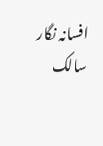افسانہ نگار سالک